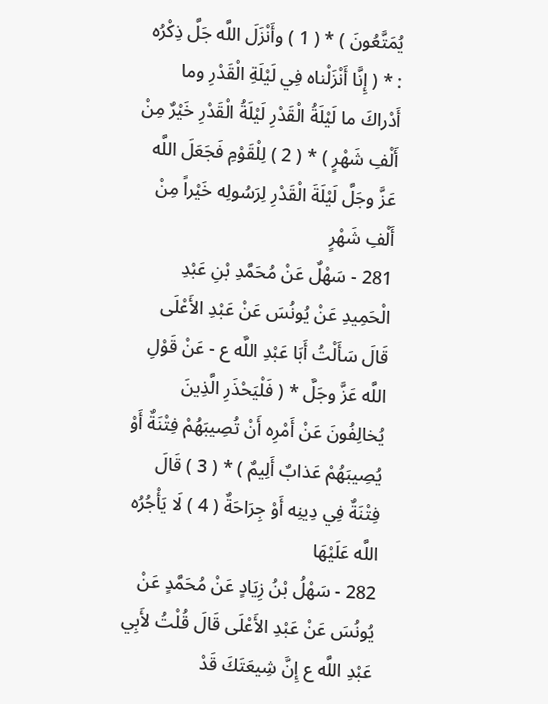يُمَتَّعُونَ ) * ( 1 ) وأَنْزَلَ اللَّه جَلَّ ذِكْرُه : * ( إِنَّا أَنْزَلْناه فِي لَيْلَةِ الْقَدْرِ وما أَدْراكَ ما لَيْلَةُ الْقَدْرِ لَيْلَةُ الْقَدْرِ خَيْرٌ مِنْ أَلْفِ شَهْرٍ ) * ( 2 ) لِلْقَوْمِ فَجَعَلَ اللَّه عَزَّ وجَلَّ لَيْلَةَ الْقَدْرِ لِرَسُولِه خَيْراً مِنْ أَلْفِ شَهْرٍ
281 - سَهْلٌ عَنْ مُحَمَّدِ بْنِ عَبْدِ الْحَمِيدِ عَنْ يُونُسَ عَنْ عَبْدِ الأَعْلَى قَالَ سَأَلْتُ أَبَا عَبْدِ اللَّه ع - عَنْ قَوْلِ اللَّه عَزَّ وجَلَّ * ( فَلْيَحْذَرِ الَّذِينَ يُخالِفُونَ عَنْ أَمْرِه أَنْ تُصِيبَهُمْ فِتْنَةٌ أَوْ يُصِيبَهُمْ عَذابٌ أَلِيمٌ ) * ( 3 ) قَالَ فِتْنَةٌ فِي دِينِه أَوْ جِرَاحَةٌ ( 4 ) لَا يَأْجُرُه اللَّه عَلَيْهَا
282 - سَهْلُ بْنُ زِيَادٍ عَنْ مُحَمَّدٍ عَنْ يُونُسَ عَنْ عَبْدِ الأَعْلَى قَالَ قُلْتُ لأَبِي عَبْدِ اللَّه ع إِنَّ شِيعَتَكَ قَدْ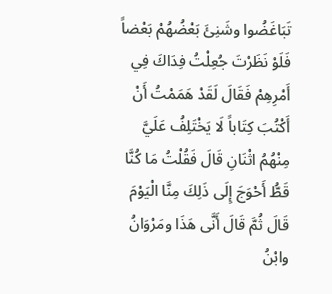تَبَاغَضُوا وشَنِئَ بَعْضُهُمْ بَعْضاً فَلَوْ نَظَرْتَ جُعِلْتُ فِدَاكَ فِي أَمْرِهِمْ فَقَالَ لَقَدْ هَمَمْتُ أَنْ أَكْتُبَ كِتَاباً لَا يَخْتَلِفُ عَلَيَّ مِنْهُمُ اثْنَانِ قَالَ فَقُلْتُ مَا كُنَّا قَطُّ أَحْوَجَ إِلَى ذَلِكَ مِنَّا الْيَوْمَ قَالَ ثُمَّ قَالَ أَنَّى هَذَا ومَرْوَانُ وابْنُ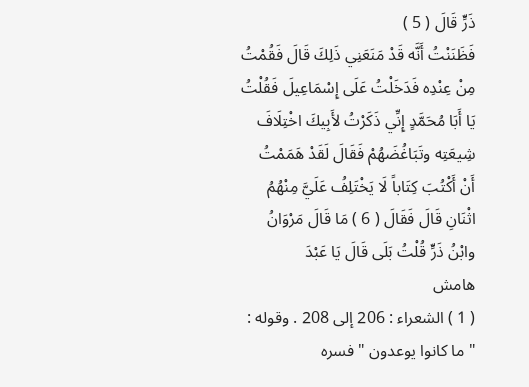ذَرٍّ قَالَ ( 5 )
فَظَنَنْتُ أَنَّه قَدْ مَنَعَنِي ذَلِكَ قَالَ فَقُمْتُ مِنْ عِنْدِه فَدَخَلْتُ عَلَى إِسْمَاعِيلَ فَقُلْتُ يَا أَبَا مُحَمَّدٍ إِنِّي ذَكَرْتُ لأَبِيكَ اخْتِلَافَ شِيعَتِه وتَبَاغُضَهُمْ فَقَالَ لَقَدْ هَمَمْتُ أَنْ أَكْتُبَ كِتَاباً لَا يَخْتَلِفُ عَلَيَّ مِنْهُمُ اثْنَانِ قَالَ فَقَالَ ( 6 ) مَا قَالَ مَرْوَانُ وابْنُ ذَرٍّ قُلْتُ بَلَى قَالَ يَا عَبْدَ
هامش
( 1 ) الشعراء : 206 إلى 208 . وقوله : " ما كانوا يوعدون " فسره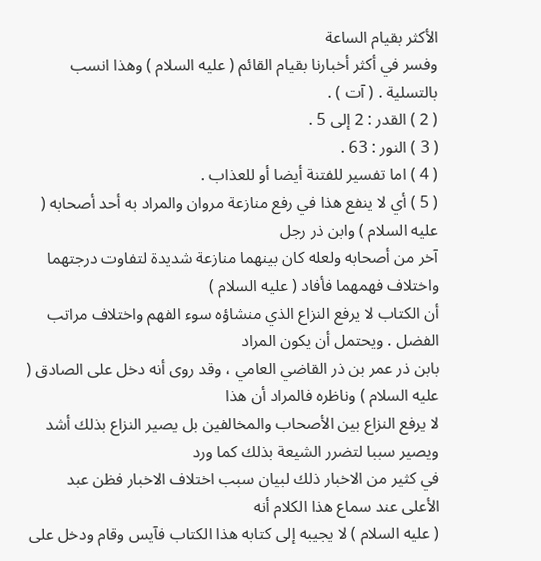الأكثر بقيام الساعة
وفسر في أكثر أخبارنا بقيام القائم ( عليه السلام ) وهذا انسب بالتسلية . ( آت ) .
( 2 ) القدر : 2 إلى 5 .
( 3 ) النور : 63 .
( 4 ) اما تفسير للفتنة أيضا أو للعذاب .
( 5 ) أي لا ينفع هذا في رفع منازعة مروان والمراد به أحد أصحابه ( عليه السلام ) وابن ذر رجل
آخر من أصحابه ولعله كان بينهما منازعة شديدة لتفاوت درجتهما واختلاف فهمهما فأفاد ( عليه السلام )
أن الكتاب لا يرفع النزاع الذي منشاؤه سوء الفهم واختلاف مراتب الفضل . ويحتمل أن يكون المراد
بابن ذر عمر بن ذر القاضي العامي ، وقد روى أنه دخل على الصادق ( عليه السلام ) وناظره فالمراد أن هذا
لا يرفع النزاع بين الأصحاب والمخالفين بل يصير النزاع بذلك أشد ويصير سببا لتضرر الشيعة بذلك كما ورد
في كثير من الاخبار ذلك لبيان سبب اختلاف الاخبار فظن عبد الأعلى عند سماع هذا الكلام أنه
( عليه السلام ) لا يجيبه إلى كتابه هذا الكتاب فآيس وقام ودخل على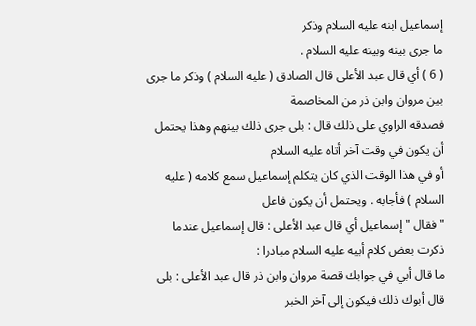إسماعيل ابنه عليه السلام وذكر
ما جرى بينه وبينه عليه السلام .
( 6 ) أي قال عبد الأعلى قال الصادق ( عليه السلام ) وذكر ما جرى بين مروان وابن ذر من المخاصمة
فصدقه الراوي على ذلك قال : بلى جرى ذلك بينهم وهذا يحتمل أن يكون في وقت آخر أتاه عليه السلام
أو في هذا الوقت الذي كان يتكلم إسماعيل سمع كلامه ( عليه السلام ) فأجابه . ويحتمل أن يكون فاعل
" فقال " إسماعيل أي قال عبد الأعلى : قال إسماعيل عندما ذكرت بعض كلام أبيه عليه السلام مبادرا :
ما قال أبي في جوابك قصة مروان وابن ذر قال عبد الأعلى : بلى قال أبوك ذلك فيكون إلى آخر الخبر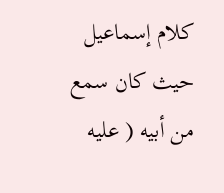كلام إسماعيل حيث كان سمع من أبيه ( عليه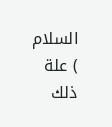السلام ) علة ذلك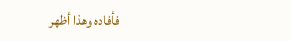فأفاده وهذا أظهر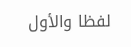لفظا والأول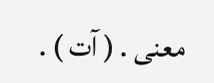معنى . ( آت ) .